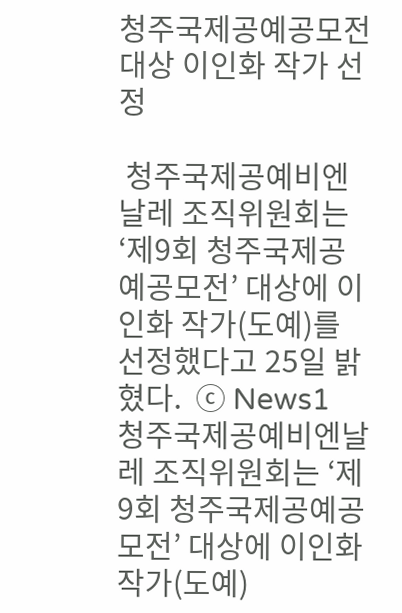청주국제공예공모전 대상 이인화 작가 선정

 청주국제공예비엔날레 조직위원회는 ‘제9회 청주국제공예공모전’ 대상에 이인화 작가(도예)를 선정했다고 25일 밝혔다.  ⓒ News1
청주국제공예비엔날레 조직위원회는 ‘제9회 청주국제공예공모전’ 대상에 이인화 작가(도예)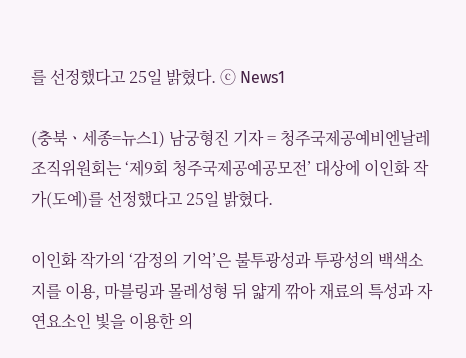를 선정했다고 25일 밝혔다. ⓒ News1

(충북ㆍ세종=뉴스1) 남궁형진 기자 = 청주국제공예비엔날레 조직위원회는 ‘제9회 청주국제공예공모전’ 대상에 이인화 작가(도예)를 선정했다고 25일 밝혔다.

이인화 작가의 ‘감정의 기억’은 불투광성과 투광성의 백색소지를 이용, 마블링과 몰레성형 뒤 얇게 깎아 재료의 특성과 자연요소인 빛을 이용한 의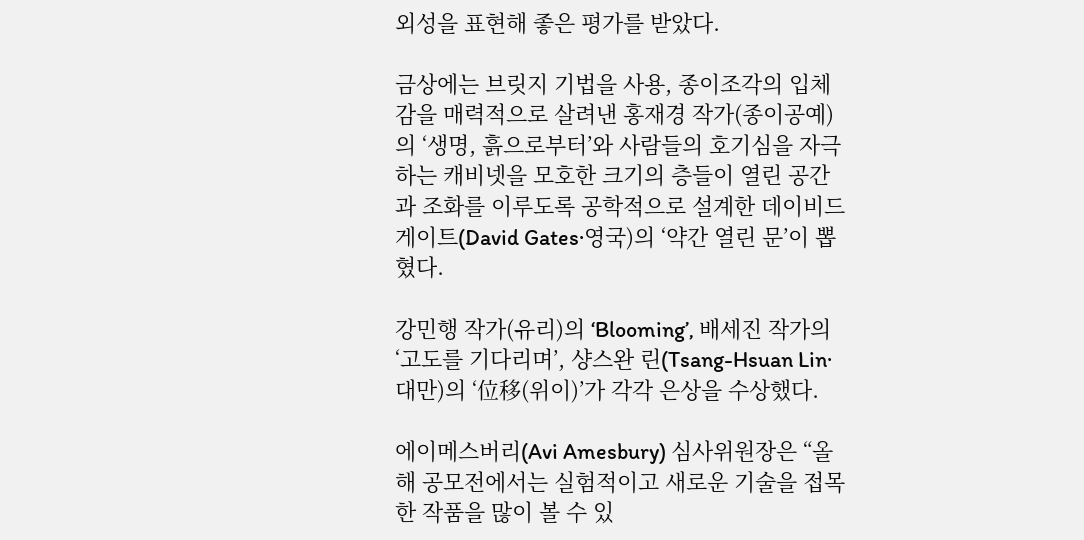외성을 표현해 좋은 평가를 받았다.

금상에는 브릿지 기법을 사용, 종이조각의 입체감을 매력적으로 살려낸 홍재경 작가(종이공예)의 ‘생명, 흙으로부터’와 사람들의 호기심을 자극하는 캐비넷을 모호한 크기의 층들이 열린 공간과 조화를 이루도록 공학적으로 설계한 데이비드 게이트(David Gates·영국)의 ‘약간 열린 문’이 뽑혔다.

강민행 작가(유리)의 ‘Blooming’, 배세진 작가의 ‘고도를 기다리며’, 샹스완 린(Tsang-Hsuan Lin·대만)의 ‘位移(위이)’가 각각 은상을 수상했다.

에이메스버리(Avi Amesbury) 심사위원장은 “올해 공모전에서는 실험적이고 새로운 기술을 접목한 작품을 많이 볼 수 있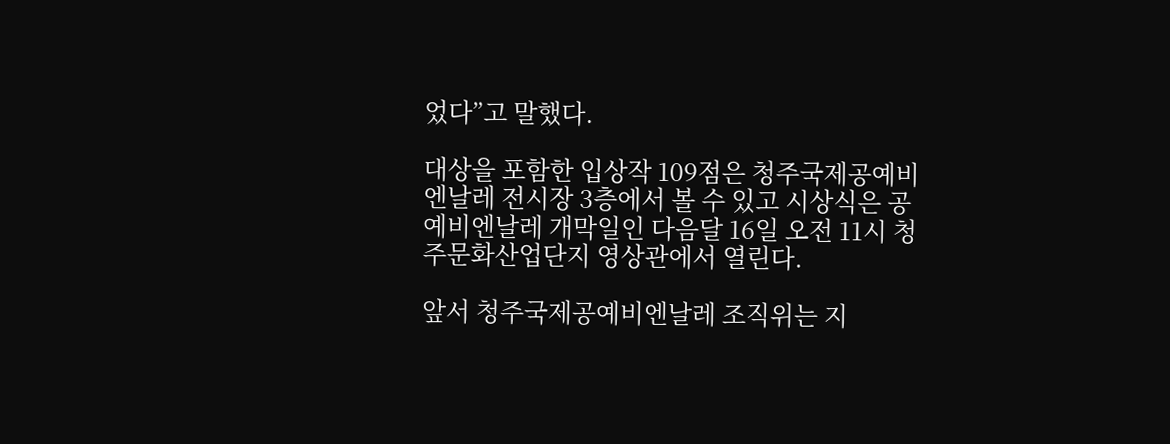었다”고 말했다.

대상을 포함한 입상작 109점은 청주국제공예비엔날레 전시장 3층에서 볼 수 있고 시상식은 공예비엔날레 개막일인 다음달 16일 오전 11시 청주문화산업단지 영상관에서 열린다.

앞서 청주국제공예비엔날레 조직위는 지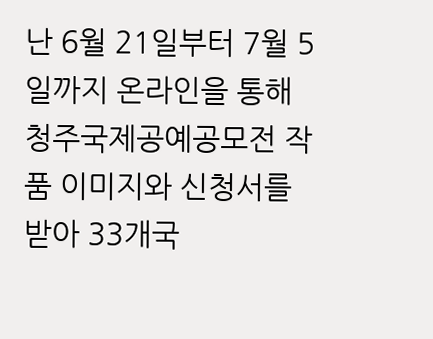난 6월 21일부터 7월 5일까지 온라인을 통해 청주국제공예공모전 작품 이미지와 신청서를 받아 33개국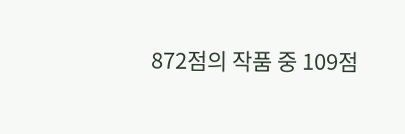872점의 작품 중 109점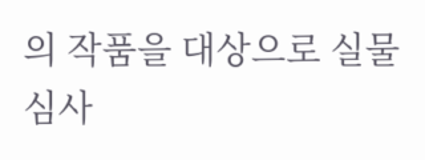의 작품을 대상으로 실물심사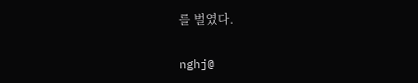를 벌였다.

nghj@